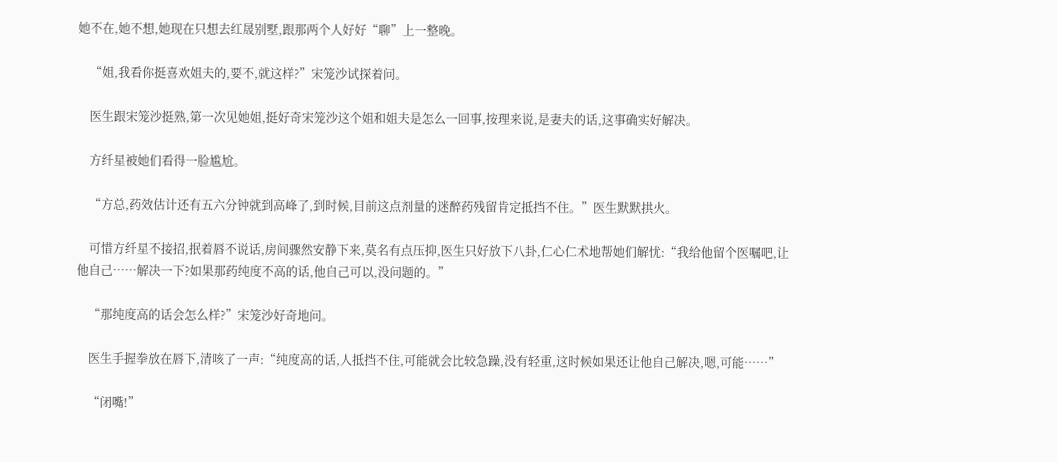她不在,她不想,她现在只想去红晟别墅,跟那两个人好好“聊”上一整晚。

    “姐,我看你挺喜欢姐夫的,要不,就这样?”宋笼沙试探着问。

    医生跟宋笼沙挺熟,第一次见她姐,挺好奇宋笼沙这个姐和姐夫是怎么一回事,按理来说,是妻夫的话,这事确实好解决。

    方纤星被她们看得一脸尴尬。

    “方总,药效估计还有五六分钟就到高峰了,到时候,目前这点剂量的迷醉药残留肯定抵挡不住。”医生默默拱火。

    可惜方纤星不接招,抿着唇不说话,房间骤然安静下来,莫名有点压抑,医生只好放下八卦,仁心仁术地帮她们解忧:“我给他留个医嘱吧,让他自己……解决一下?如果那药纯度不高的话,他自己可以,没问题的。”

    “那纯度高的话会怎么样?”宋笼沙好奇地问。

    医生手握拳放在唇下,清咳了一声:“纯度高的话,人抵挡不住,可能就会比较急躁,没有轻重,这时候如果还让他自己解决,嗯,可能……”

    “闭嘴!”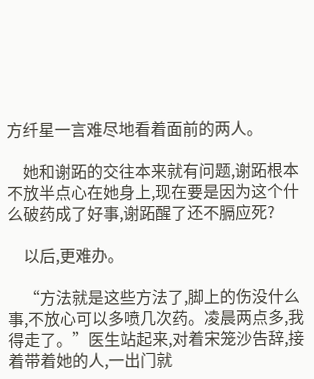方纤星一言难尽地看着面前的两人。

    她和谢跖的交往本来就有问题,谢跖根本不放半点心在她身上,现在要是因为这个什么破药成了好事,谢跖醒了还不膈应死?

    以后,更难办。

    “方法就是这些方法了,脚上的伤没什么事,不放心可以多喷几次药。凌晨两点多,我得走了。”医生站起来,对着宋笼沙告辞,接着带着她的人,一出门就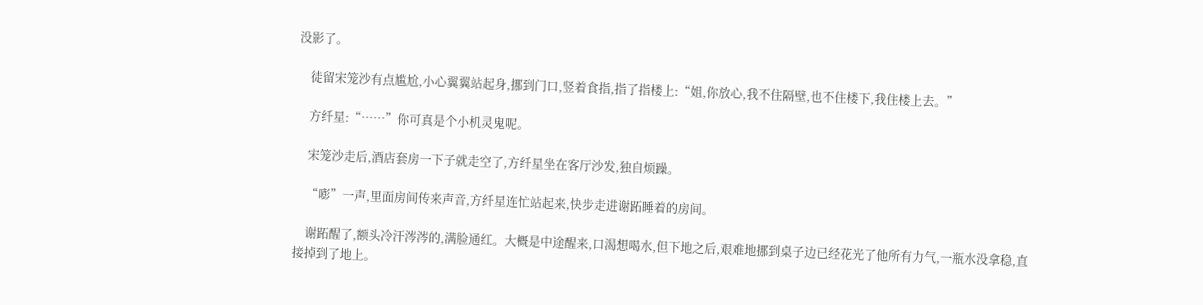没影了。

    徒留宋笼沙有点尴尬,小心翼翼站起身,挪到门口,竖着食指,指了指楼上:“姐,你放心,我不住隔壁,也不住楼下,我住楼上去。”

    方纤星:“……”你可真是个小机灵鬼呢。

    宋笼沙走后,酒店套房一下子就走空了,方纤星坐在客厅沙发,独自烦躁。

    “嘭”一声,里面房间传来声音,方纤星连忙站起来,快步走进谢跖睡着的房间。

    谢跖醒了,额头冷汗涔涔的,满脸通红。大概是中途醒来,口渴想喝水,但下地之后,艰难地挪到桌子边已经花光了他所有力气,一瓶水没拿稳,直接掉到了地上。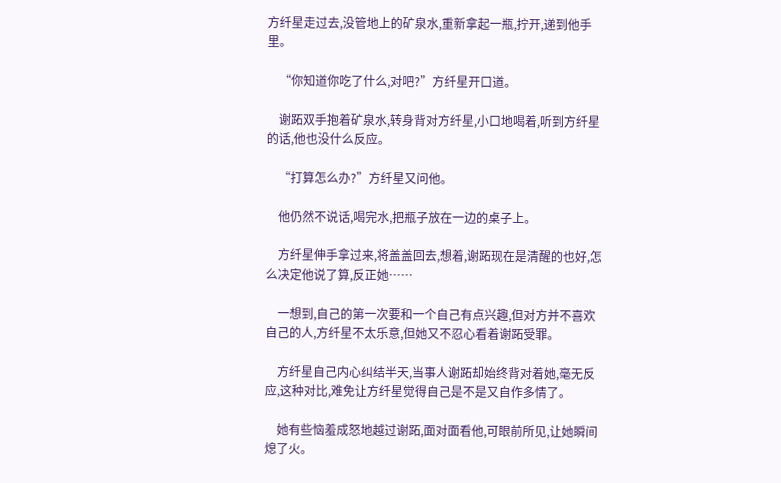方纤星走过去,没管地上的矿泉水,重新拿起一瓶,拧开,递到他手里。

    “你知道你吃了什么,对吧?”方纤星开口道。

    谢跖双手抱着矿泉水,转身背对方纤星,小口地喝着,听到方纤星的话,他也没什么反应。

    “打算怎么办?”方纤星又问他。

    他仍然不说话,喝完水,把瓶子放在一边的桌子上。

    方纤星伸手拿过来,将盖盖回去,想着,谢跖现在是清醒的也好,怎么决定他说了算,反正她……

    一想到,自己的第一次要和一个自己有点兴趣,但对方并不喜欢自己的人,方纤星不太乐意,但她又不忍心看着谢跖受罪。

    方纤星自己内心纠结半天,当事人谢跖却始终背对着她,毫无反应,这种对比,难免让方纤星觉得自己是不是又自作多情了。

    她有些恼羞成怒地越过谢跖,面对面看他,可眼前所见,让她瞬间熄了火。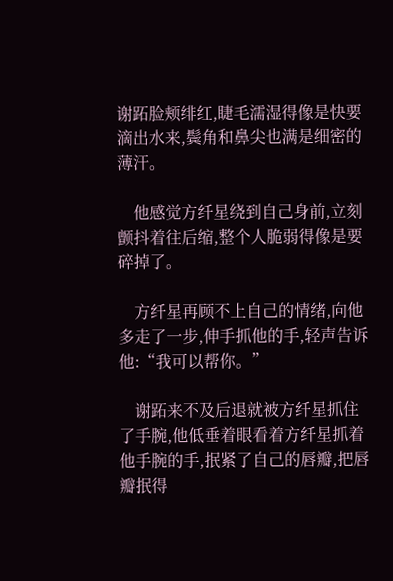谢跖脸颊绯红,睫毛濡湿得像是快要滴出水来,鬓角和鼻尖也满是细密的薄汗。

    他感觉方纤星绕到自己身前,立刻颤抖着往后缩,整个人脆弱得像是要碎掉了。

    方纤星再顾不上自己的情绪,向他多走了一步,伸手抓他的手,轻声告诉他:“我可以帮你。”

    谢跖来不及后退就被方纤星抓住了手腕,他低垂着眼看着方纤星抓着他手腕的手,抿紧了自己的唇瓣,把唇瓣抿得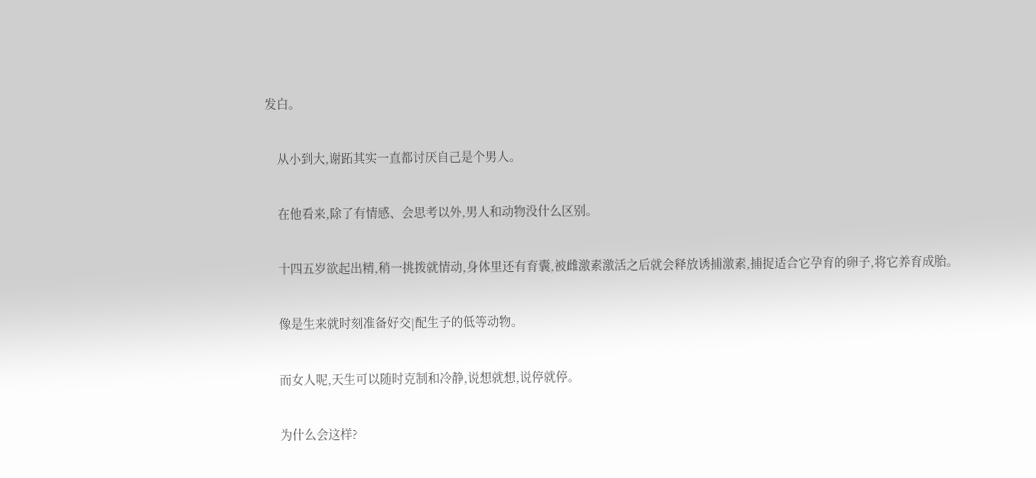发白。

    从小到大,谢跖其实一直都讨厌自己是个男人。

    在他看来,除了有情感、会思考以外,男人和动物没什么区别。

    十四五岁欲起出精,稍一挑拨就情动,身体里还有育囊,被雌激素激活之后就会释放诱捕激素,捕捉适合它孕育的卵子,将它养育成胎。

    像是生来就时刻准备好交|配生子的低等动物。

    而女人呢,天生可以随时克制和冷静,说想就想,说停就停。

    为什么会这样?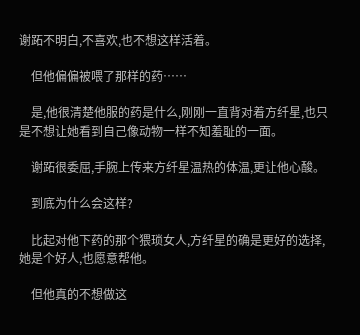谢跖不明白,不喜欢,也不想这样活着。

    但他偏偏被喂了那样的药……

    是,他很清楚他服的药是什么,刚刚一直背对着方纤星,也只是不想让她看到自己像动物一样不知羞耻的一面。

    谢跖很委屈,手腕上传来方纤星温热的体温,更让他心酸。

    到底为什么会这样?

    比起对他下药的那个猥琐女人,方纤星的确是更好的选择,她是个好人,也愿意帮他。

    但他真的不想做这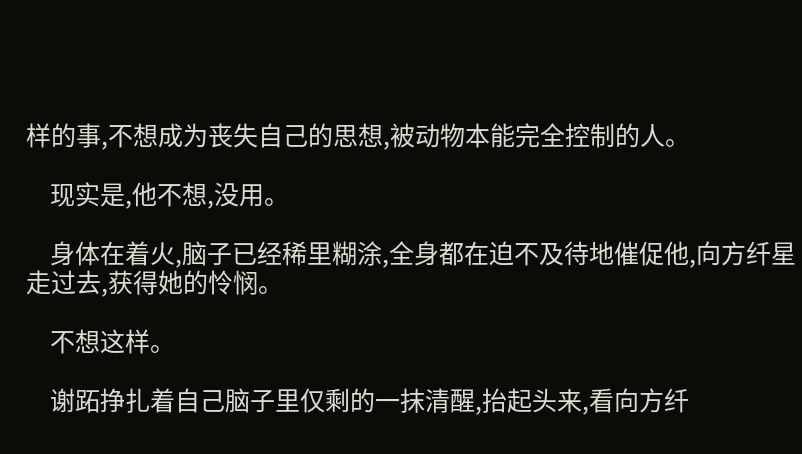样的事,不想成为丧失自己的思想,被动物本能完全控制的人。

    现实是,他不想,没用。

    身体在着火,脑子已经稀里糊涂,全身都在迫不及待地催促他,向方纤星走过去,获得她的怜悯。

    不想这样。

    谢跖挣扎着自己脑子里仅剩的一抹清醒,抬起头来,看向方纤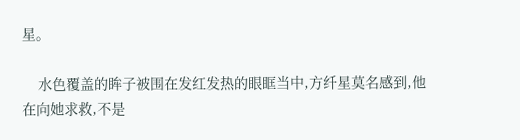星。

    水色覆盖的眸子被围在发红发热的眼眶当中,方纤星莫名感到,他在向她求救,不是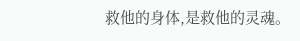救他的身体,是救他的灵魂。